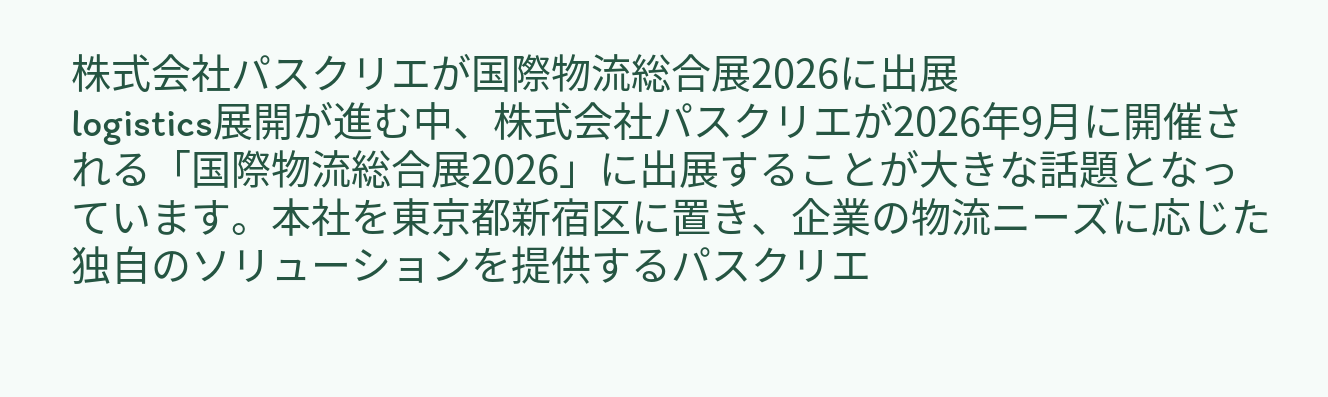株式会社パスクリエが国際物流総合展2026に出展
logistics展開が進む中、株式会社パスクリエが2026年9月に開催される「国際物流総合展2026」に出展することが大きな話題となっています。本社を東京都新宿区に置き、企業の物流ニーズに応じた独自のソリューションを提供するパスクリエ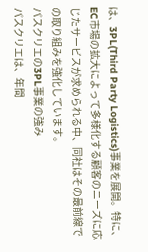は、3PL(Third Party Logistics)事業を展開。特に、EC市場の拡大によって多様化する顧客のニーズに応じたサービスが求められる中、同社はその最前線での取り組みを強化しています。
パスクリエの3PL事業の強み
パスクリエは、年間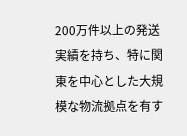200万件以上の発送実績を持ち、特に関東を中心とした大規模な物流拠点を有す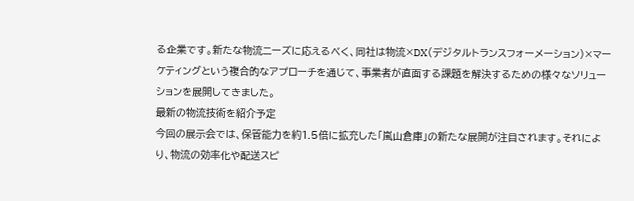る企業です。新たな物流ニーズに応えるべく、同社は物流×DX(デジタルトランスフォーメーション)×マーケティングという複合的なアプローチを通じて、事業者が直面する課題を解決するための様々なソリューションを展開してきました。
最新の物流技術を紹介予定
今回の展示会では、保管能力を約1.5倍に拡充した「嵐山倉庫」の新たな展開が注目されます。それにより、物流の効率化や配送スピ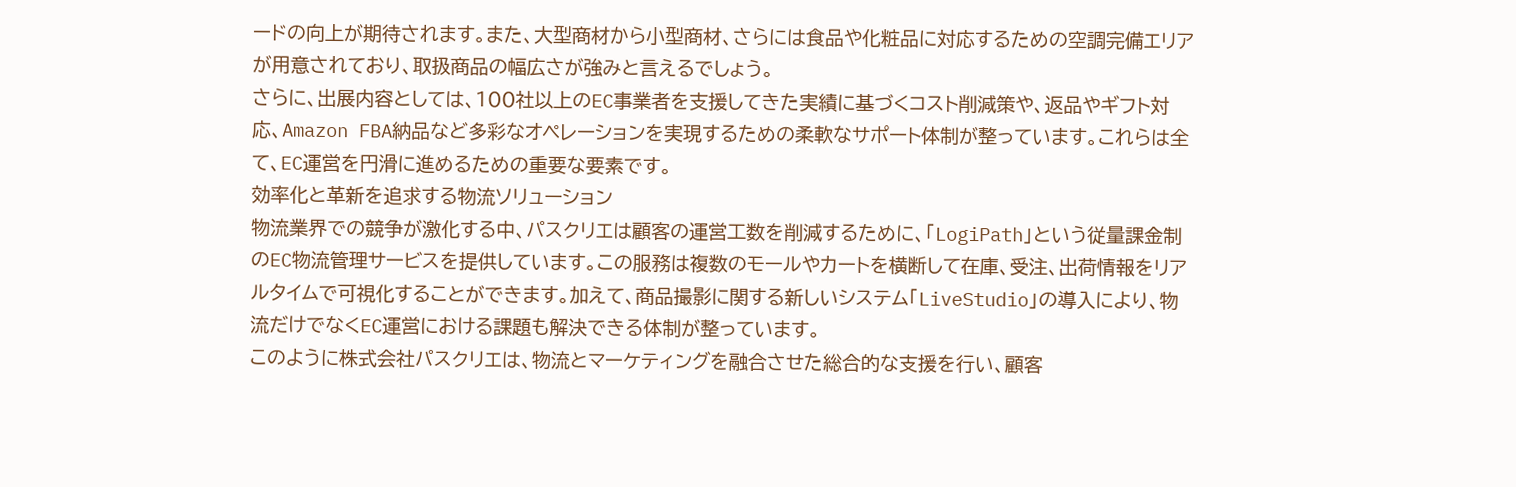ードの向上が期待されます。また、大型商材から小型商材、さらには食品や化粧品に対応するための空調完備エリアが用意されており、取扱商品の幅広さが強みと言えるでしょう。
さらに、出展内容としては、100社以上のEC事業者を支援してきた実績に基づくコスト削減策や、返品やギフト対応、Amazon FBA納品など多彩なオペレーションを実現するための柔軟なサポート体制が整っています。これらは全て、EC運営を円滑に進めるための重要な要素です。
効率化と革新を追求する物流ソリューション
物流業界での競争が激化する中、パスクリエは顧客の運営工数を削減するために、「LogiPath」という従量課金制のEC物流管理サービスを提供しています。この服務は複数のモールやカートを横断して在庫、受注、出荷情報をリアルタイムで可視化することができます。加えて、商品撮影に関する新しいシステム「LiveStudio」の導入により、物流だけでなくEC運営における課題も解決できる体制が整っています。
このように株式会社パスクリエは、物流とマーケティングを融合させた総合的な支援を行い、顧客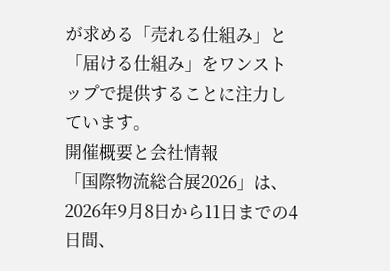が求める「売れる仕組み」と「届ける仕組み」をワンストップで提供することに注力しています。
開催概要と会社情報
「国際物流総合展2026」は、2026年9月8日から11日までの4日間、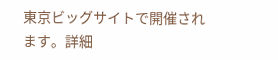東京ビッグサイトで開催されます。詳細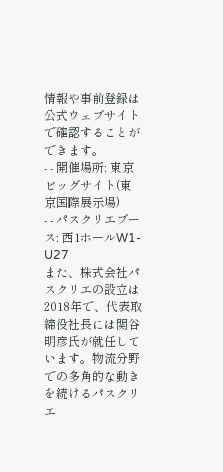情報や事前登録は公式ウェブサイトで確認することができます。
- - 開催場所: 東京ビッグサイト(東京国際展示場)
- - パスクリエブース: 西1ホールW1-U27
また、株式会社パスクリエの設立は2018年で、代表取締役社長には関谷 明彦氏が就任しています。物流分野での多角的な動きを続けるパスクリエ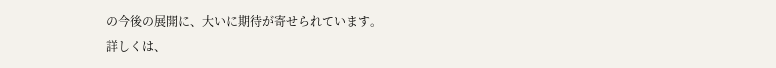の今後の展開に、大いに期待が寄せられています。
詳しくは、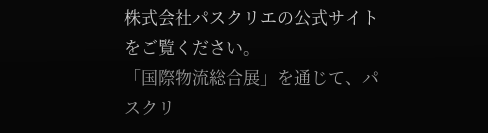株式会社パスクリエの公式サイトをご覧ください。
「国際物流総合展」を通じて、パスクリ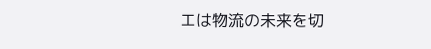エは物流の未来を切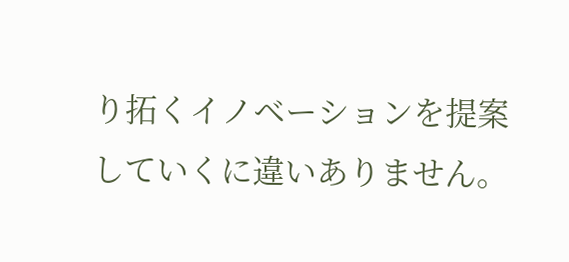り拓くイノベーションを提案していくに違いありません。